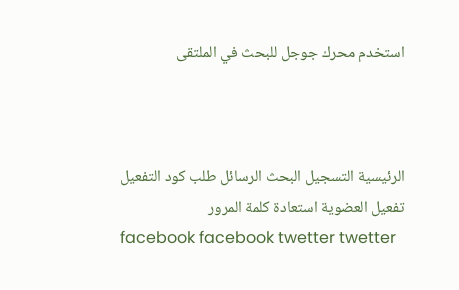استخدم محرك جوجل للبحث في الملتقى



الرئيسية التسجيل البحث الرسائل طلب كود التفعيل تفعيل العضوية استعادة كلمة المرور
facebook facebook twetter twetter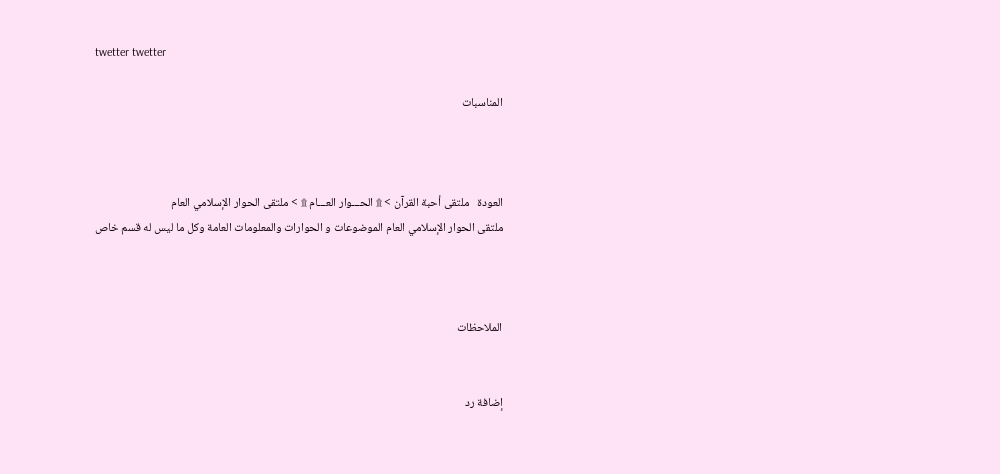twetter twetter

المناسبات



العودة   ملتقى أحبة القرآن > ۩ الحـــوار العـــام ۩ > ملتقى الحوار الإسلامي العام
ملتقى الحوار الإسلامي العام الموضوعات و الحوارات والمعلومات العامة وكل ما ليس له قسم خاص



الملاحظات


إضافة رد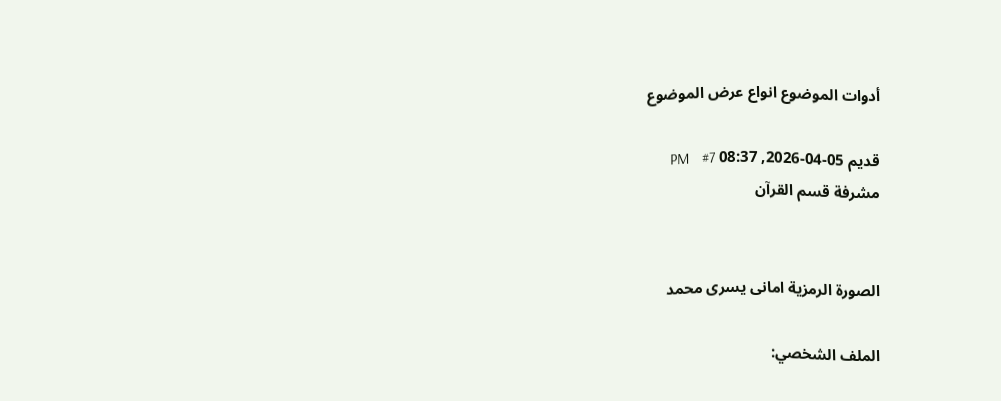أدوات الموضوع انواع عرض الموضوع

قديم 05-04-2026, 08:37 PM   #7
مشرفة قسم القرآن


الصورة الرمزية امانى يسرى محمد

الملف الشخصي: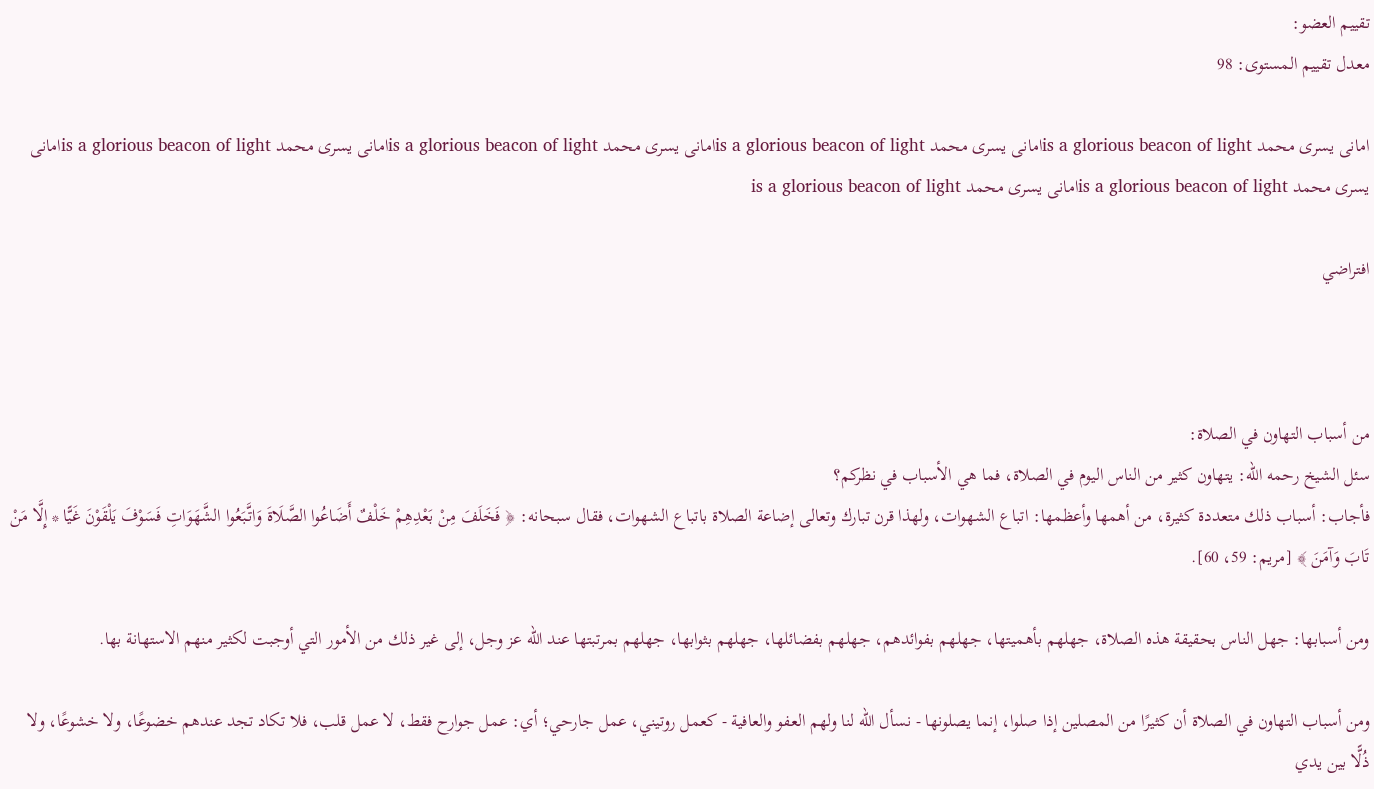تقييم العضو:
معدل تقييم المستوى: 98

امانى يسرى محمد is a glorious beacon of lightامانى يسرى محمد is a glorious beacon of lightامانى يسرى محمد is a glorious beacon of lightامانى يسرى محمد is a glorious beacon of lightامانى يسرى محمد is a glorious beacon of lightامانى يسرى محمد is a glorious beacon of light

افتراضي



من أسباب التهاون في الصلاة:
سئل الشيخ رحمه الله: يتهاون كثير من الناس اليوم في الصلاة، فما هي الأسباب في نظركم؟
فأجاب: أسباب ذلك متعددة كثيرة، من أهمها وأعظمها: اتباع الشهوات، ولهذا قرن تبارك وتعالى إضاعة الصلاة باتباع الشهوات، فقال سبحانه: ﴿ فَخَلَفَ مِنْ بَعْدِهِمْ خَلْفٌ أَضَاعُوا الصَّلَاةَ وَاتَّبَعُوا الشَّهَوَاتِ فَسَوْفَ يَلْقَوْنَ غَيًّا * إِلَّا مَنْ تَابَ وَآمَنَ ﴾ [مريم: 59، 60].

ومن أسبابها: جهل الناس بحقيقة هذه الصلاة، جهلهم بأهميتها، جهلهم بفوائدهم، جهلهم بفضائلها، جهلهم بثوابها، جهلهم بمرتبتها عند الله عز وجل، إلى غير ذلك من الأمور التي أوجبت لكثير منهم الاستهانة بها.

ومن أسباب التهاون في الصلاة أن كثيرًا من المصلين إذا صلوا، إنما يصلونها - نسأل الله لنا ولهم العفو والعافية - كعمل روتيني، عمل جارحي؛ أي: عمل جوارح فقط، لا عمل قلب، فلا تكاد تجد عندهم خضوعًا، ولا خشوعًا، ولا ذُلًّا بين يدي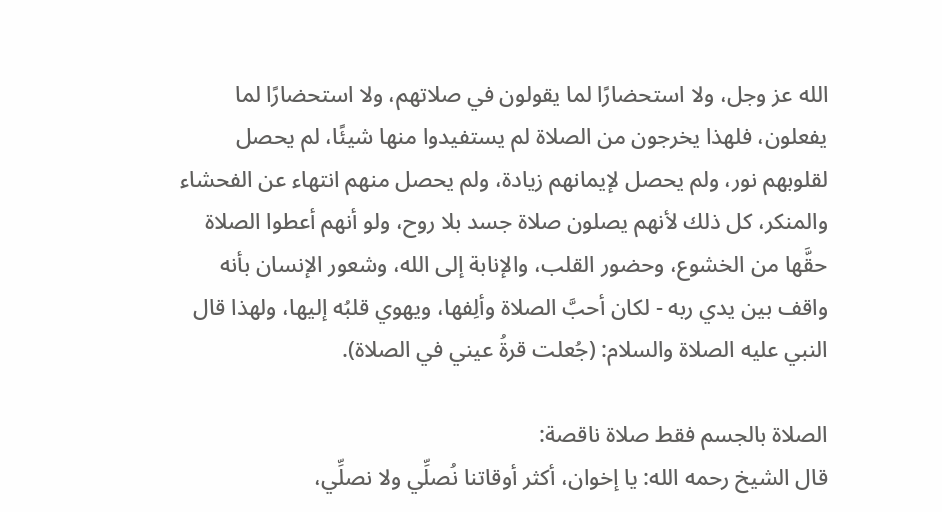الله عز وجل، ولا استحضارًا لما يقولون في صلاتهم، ولا استحضارًا لما يفعلون، فلهذا يخرجون من الصلاة لم يستفيدوا منها شيئًا، لم يحصل لقلوبهم نور، ولم يحصل لإيمانهم زيادة، ولم يحصل منهم انتهاء عن الفحشاء والمنكر، كل ذلك لأنهم يصلون صلاة جسد بلا روح، ولو أنهم أعطوا الصلاة حقَّها من الخشوع، وحضور القلب، والإنابة إلى الله، وشعور الإنسان بأنه واقف بين يدي ربه - لكان أحبَّ الصلاة وألِفها، ويهوي قلبُه إليها، ولهذا قال النبي عليه الصلاة والسلام: (جُعلت قرةُ عيني في الصلاة).

الصلاة بالجسم فقط صلاة ناقصة:
قال الشيخ رحمه الله: يا إخوان، أكثر أوقاتنا نُصلِّي ولا نصلِّي،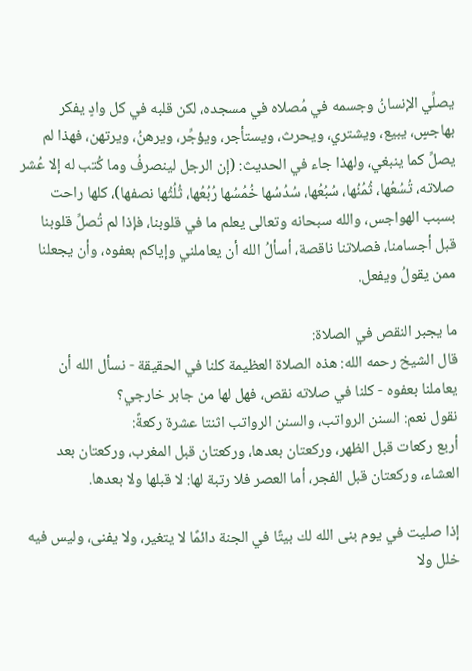يصلِّي الإنسانُ وجسمه في مُصلاه في مسجده، لكن قلبه في كل وادٍ يفكر بهاجسٍ، يبيع، ويشتري، ويحرث، ويستأجر، ويؤجِّر، ويرهنُ، ويرتهن، فهذا لم يصلِّ كما ينبغي، ولهذا جاء في الحديث: (إن الرجل لينصرفُ وما كُتب له إلا عُشر صلاته، تُسُعُها، ثُمُنُها، سُبُعُها، سُدُسُها خُمُسُها رُبُعُها، ثُلُثُها نصفها)، كلها راحت بسبب الهواجس، والله سبحانه وتعالى يعلم ما في قلوبنا، فإذا لم تُصلِّ قلوبنا قبل أجسامنا، فصلاتنا ناقصة، أسألُ الله أن يعاملني وإياكم بعفوه، وأن يجعلنا ممن يقولُ ويفعل.

ما يجبر النقص في الصلاة:
قال الشيخ رحمه الله: هذه الصلاة العظيمة كلنا في الحقيقة - نسأل الله أن يعاملنا بعفوه - كلنا في صلاته نقص، فهل لها من جابر خارجي؟
نقول نعم: السنن الرواتب، والسنن الرواتب اثنتا عشرة ركعةً:
أربع ركعات قبل الظهر، وركعتان بعدها، وركعتان قبل المغرب، وركعتان بعد العشاء، وركعتان قبل الفجر، أما العصر فلا رتبة لها: لا قبلها ولا بعدها.

إذا صليت في يوم بنى الله لك بيتًا في الجنة دائمًا لا يتغير، ولا يفنى، وليس فيه خلل ولا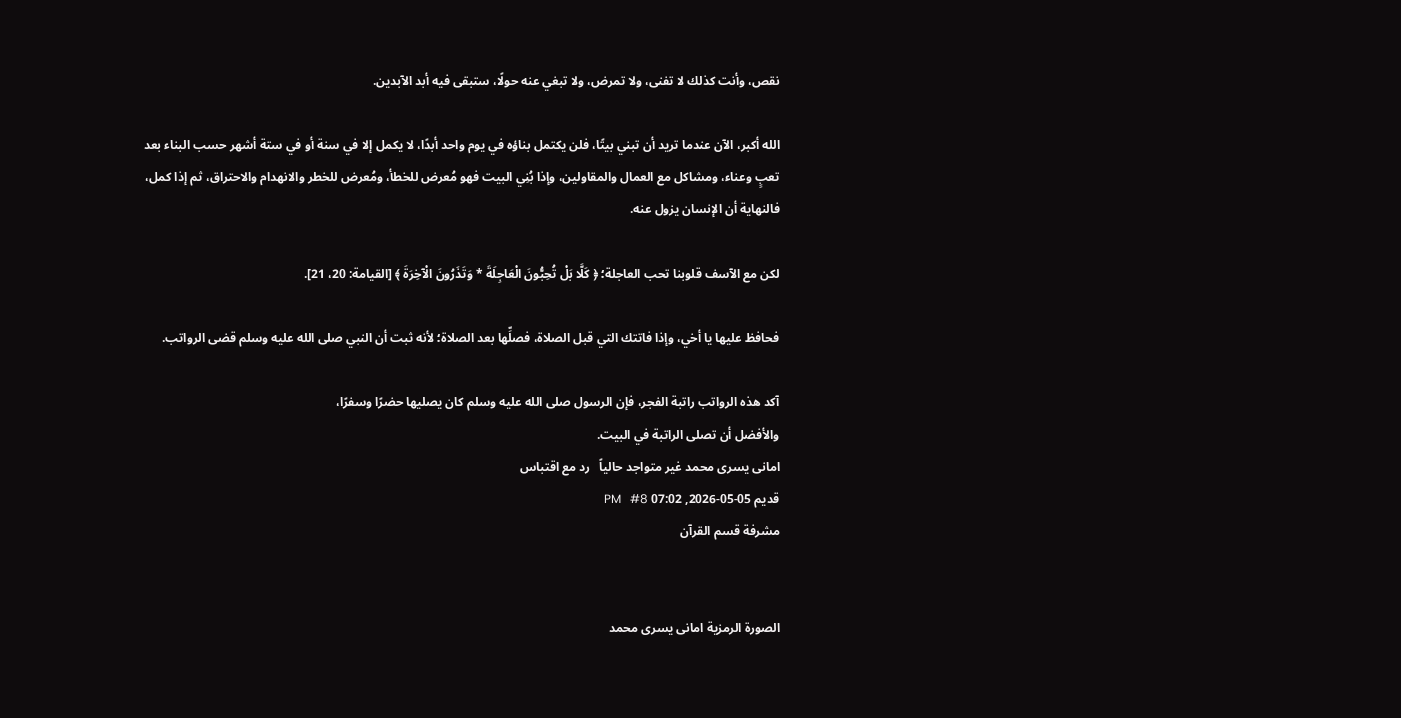نقص، وأنت كذلك لا تفنى، ولا تمرض، ولا تبغي عنه حولًا، ستبقى فيه أبد الآبدين.

الله أكبر، الآن عندما تريد أن تبني بيتًا، فلن يكتمل بناؤه في يوم واحد أبدًا، لا يكمل إلا في سنة أو في ستة أشهر حسب البناء بعد تعبٍ وعناء، ومشاكل مع العمال والمقاولين، وإذا بُنِي البيت فهو مُعرض للخطأ، ومُعرض للخطر والانهدام والاحتراق، ثم إذا كمل، فالنهاية أن الإنسان يزول عنه.

لكن مع الآسف قلوبنا تحب العاجلة؛ ﴿ كَلَّا بَلْ تُحِبُّونَ الْعَاجِلَةَ * وَتَذَرُونَ الْآخِرَةَ ﴾ [القيامة: 20، 21].

فحافظ عليها يا أخي، وإذا فاتتك التي قبل الصلاة، فصلِّها بعد الصلاة؛ لأنه ثبت أن النبي صلى الله عليه وسلم قضى الرواتب.

آكد هذه الرواتب راتبة الفجر، فإن الرسول صلى الله عليه وسلم كان يصليها حضرًا وسفرًا،
والأفضل أن تصلى الراتبة في البيت.
امانى يسرى محمد غير متواجد حالياً   رد مع اقتباس
قديم 05-05-2026, 07:02 PM   #8
مشرفة قسم القرآن


الصورة الرمزية امانى يسرى محمد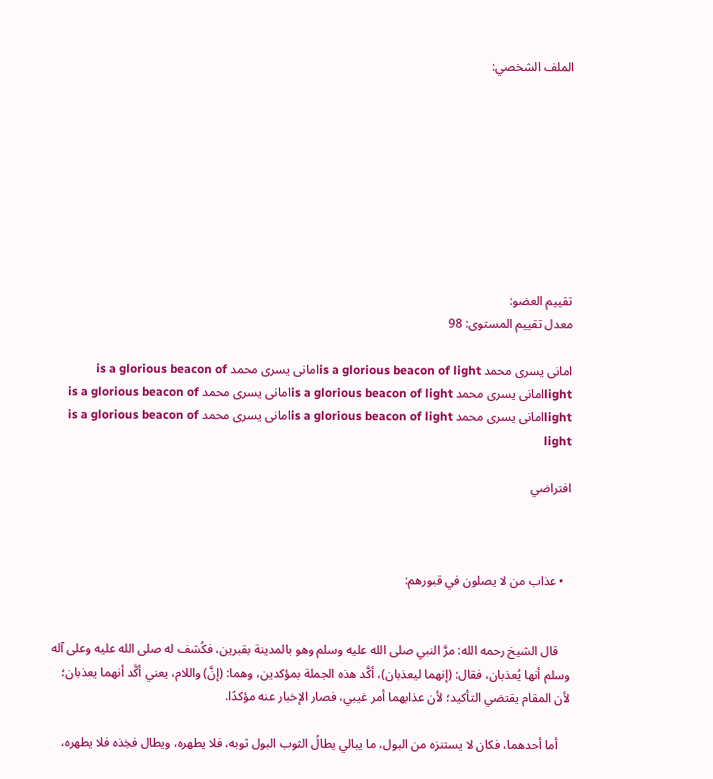الملف الشخصي:









تقييم العضو:
معدل تقييم المستوى: 98

امانى يسرى محمد is a glorious beacon of lightامانى يسرى محمد is a glorious beacon of lightامانى يسرى محمد is a glorious beacon of lightامانى يسرى محمد is a glorious beacon of lightامانى يسرى محمد is a glorious beacon of lightامانى يسرى محمد is a glorious beacon of light

افتراضي



  • عذاب من لا يصلون في قبورهم:


    قال الشيخ رحمه الله: مرَّ النبي صلى الله عليه وسلم وهو بالمدينة بقبرين، فكُشف له صلى الله عليه وعلى آله وسلم أنها يُعذبان، فقال: (إنهما ليعذبان)، أكَّد هذه الجملة بمؤكدين، وهما: (إنَّ) واللام، يعني أكَّد أنهما يعذبان؛ لأن المقام يقتضي التأكيد؛ لأن عذابهما أمر غيبي، فصار الإخبار عنه مؤكدًا.

    أما أحدهما، فكان لا يستنزه من البول، ما يبالي يطالُ الثوب البول ثوبه، فلا يطهره، ويطال فخِذه فلا يطهره،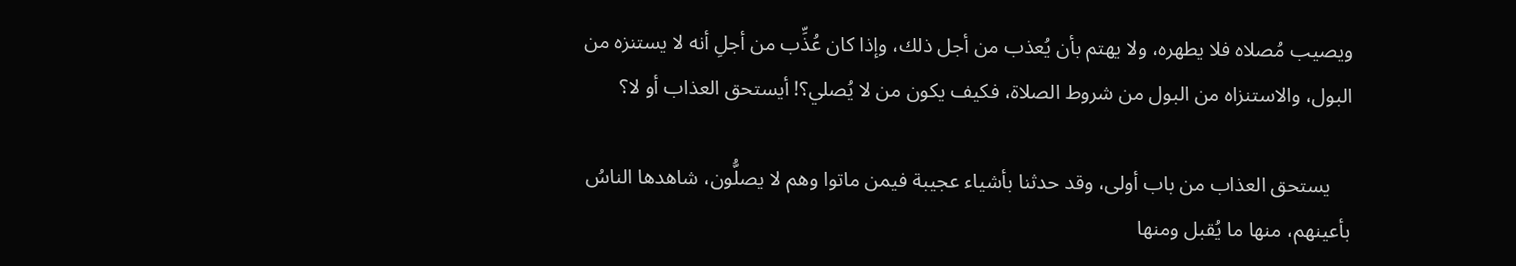ويصيب مُصلاه فلا يطهره، ولا يهتم بأن يُعذب من أجل ذلك، وإذا كان عُذِّب من أجلِ أنه لا يستنزه من البول، والاستنزاه من البول من شروط الصلاة، فكيف يكون من لا يُصلي؟! أيستحق العذاب أو لا؟

    يستحق العذاب من باب أولى، وقد حدثنا بأشياء عجيبة فيمن ماتوا وهم لا يصلُّون، شاهدها الناسُ بأعينهم، منها ما يُقبل ومنها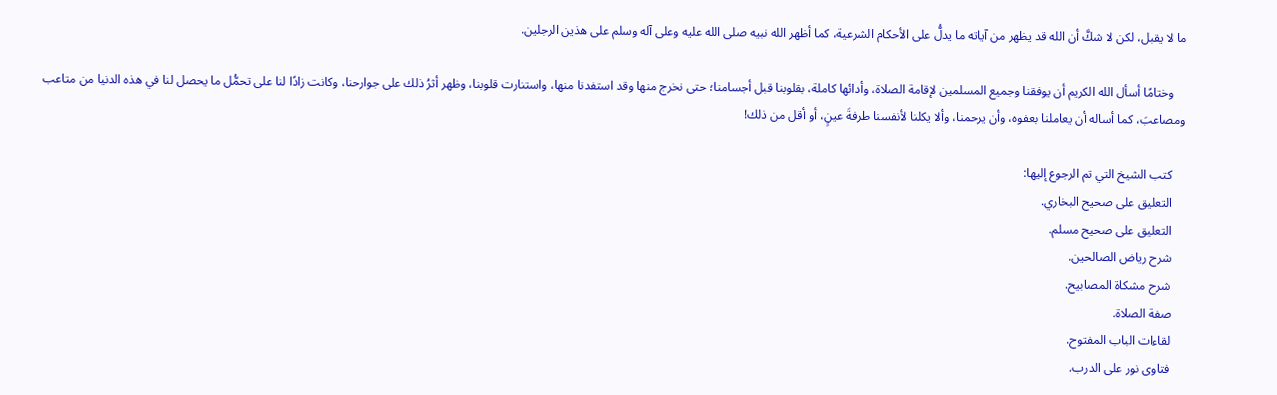ما لا يقبل، لكن لا شكَّ أن الله قد يظهر من آياته ما يدلُّ على الأحكام الشرعية، كما أظهر الله نبيه صلى الله عليه وعلى آله وسلم على هذين الرجلين.

    وختامًا أسأل الله الكريم أن يوفقنا وجميع المسلمين لإقامة الصلاة، وأدائها كاملة، بقلوبنا قبل أجسامنا؛ حتى نخرج منها وقد استفدنا منها، واستنارت قلوبنا، وظهر أثرُ ذلك على جوارحنا، وكانت زادًا لنا على تحمُّل ما يحصل لنا في هذه الدنيا من متاعب ومصاعبَ، كما أساله أن يعاملنا بعفوه، وأن يرحمنا، وألا يكلنا لأنفسنا طرفةَ عينٍ، أو أقل من ذلك!

    كتب الشيخ التي تم الرجوع إليها:
    التعليق على صحيح البخاري.
    التعليق على صحيح مسلم.
    شرح رياض الصالحين.
    شرح مشكاة المصابيح.
    صفة الصلاة.
    لقاءات الباب المفتوح.
    فتاوى نور على الدرب.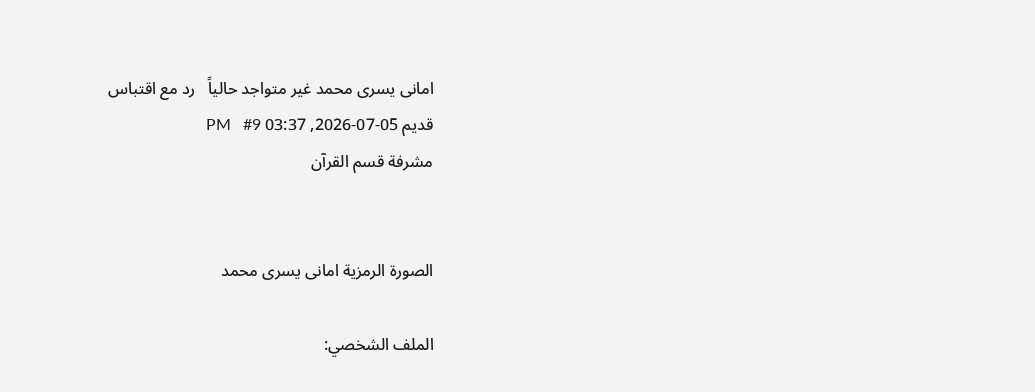امانى يسرى محمد غير متواجد حالياً   رد مع اقتباس
قديم 05-07-2026, 03:37 PM   #9
مشرفة قسم القرآن


الصورة الرمزية امانى يسرى محمد

الملف الشخصي: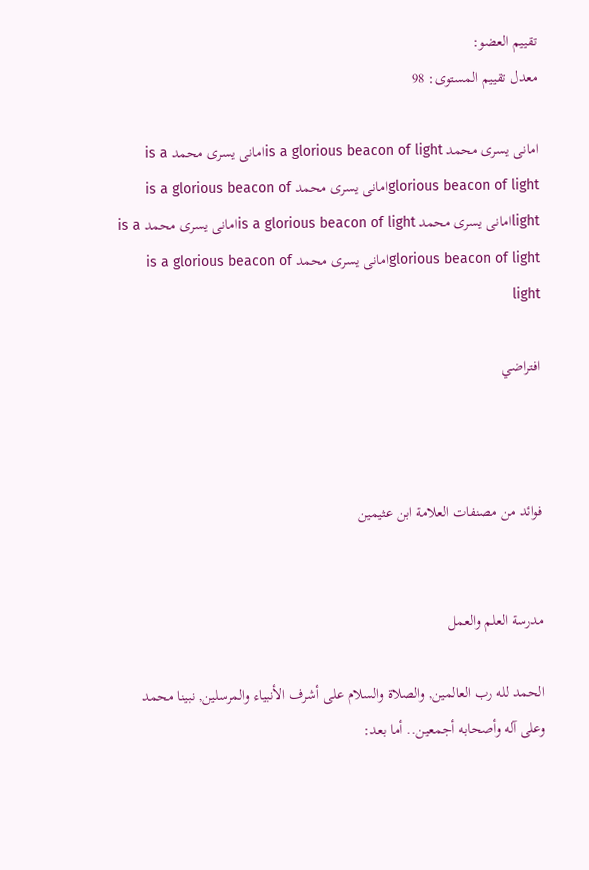تقييم العضو:
معدل تقييم المستوى: 98

امانى يسرى محمد is a glorious beacon of lightامانى يسرى محمد is a glorious beacon of lightامانى يسرى محمد is a glorious beacon of lightامانى يسرى محمد is a glorious beacon of lightامانى يسرى محمد is a glorious beacon of lightامانى يسرى محمد is a glorious beacon of light

افتراضي



فوائد من مصنفات العلامة ابن عثيمين


مدرسة العلم والعمل

الحمد لله رب العالمين, والصلاة والسلام على أشرف الأنبياء والمرسلين, نبينا محمد وعلى آله وأصحابه أجمعين.. أما بعد: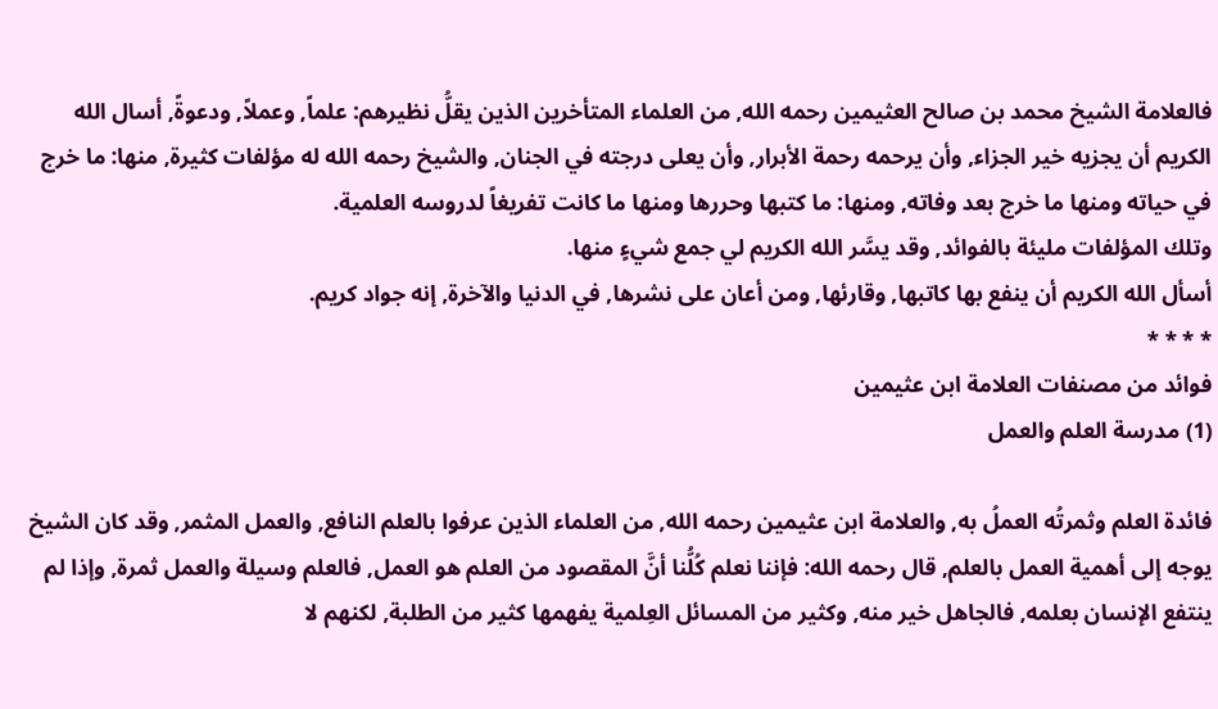فالعلامة الشيخ محمد بن صالح العثيمين رحمه الله, من العلماء المتأخرين الذين يقلُّ نظيرهم: علماً, وعملاً, ودعوةً, أسال الله الكريم أن يجزيه خير الجزاء, وأن يرحمه رحمة الأبرار, وأن يعلى درجته في الجنان, والشيخ رحمه الله له مؤلفات كثيرة, منها: ما خرج في حياته ومنها ما خرج بعد وفاته, ومنها: ما كتبها وحررها ومنها ما كانت تفريغاً لدروسه العلمية.
وتلك المؤلفات مليئة بالفوائد, وقد يسَّر الله الكريم لي جمع شيءٍ منها.
أسأل الله الكريم أن ينفع بها كاتبها, وقارئها, ومن أعان على نشرها, في الدنيا والآخرة, إنه جواد كريم.
* * * *
فوائد من مصنفات العلامة ابن عثيمين
(1) مدرسة العلم والعمل

فائدة العلم وثمرتُه العملُ به, والعلامة ابن عثيمين رحمه الله, من العلماء الذين عرفوا بالعلم النافع, والعمل المثمر, وقد كان الشيخ يوجه إلى أهمية العمل بالعلم, قال رحمه الله: فإننا نعلم كُلُّنا أنَّ المقصود من العلم هو العمل, فالعلم وسيلة والعمل ثمرة, وإذا لم ينتفع الإنسان بعلمه, فالجاهل خير منه, وكثير من المسائل العِلمية يفهمها كثير من الطلبة, لكنهم لا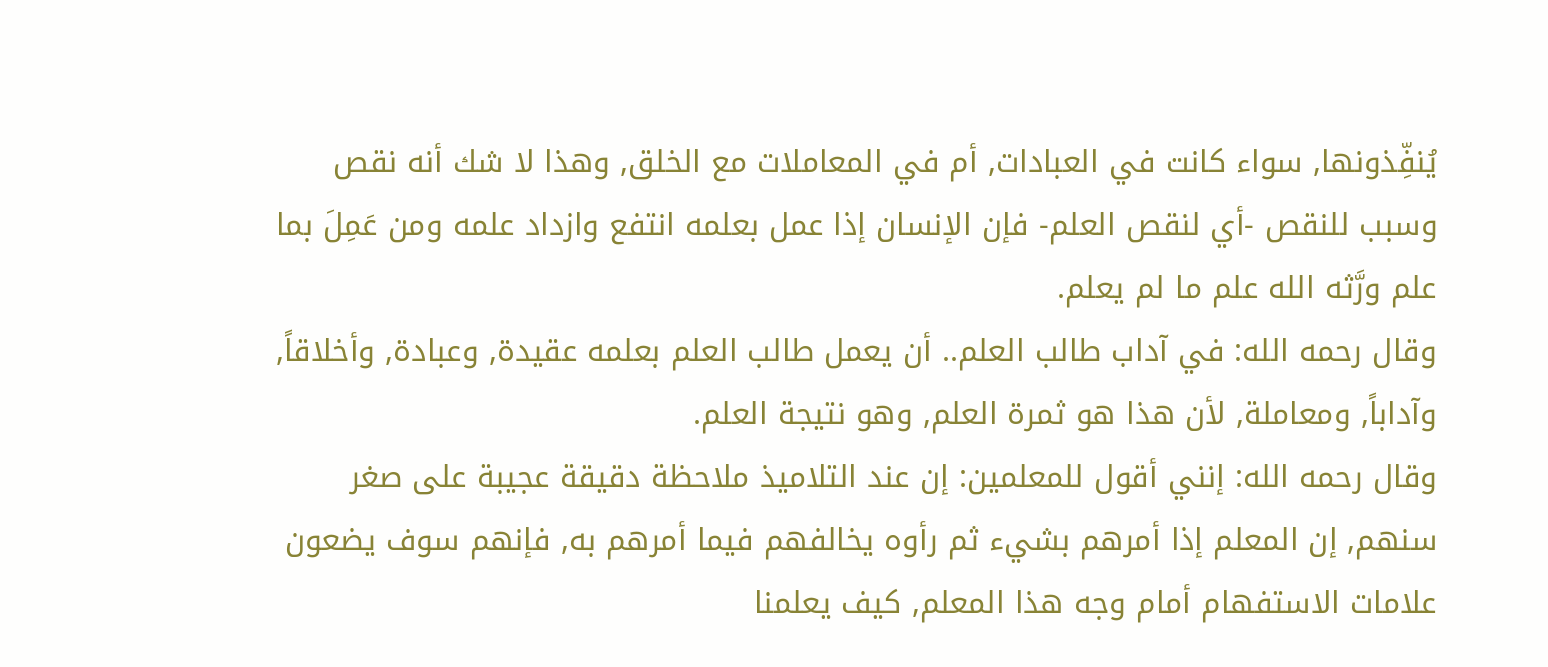يُنفِّذونها, سواء كانت في العبادات, أم في المعاملات مع الخلق, وهذا لا شك أنه نقص وسبب للنقص -أي لنقص العلم- فإن الإنسان إذا عمل بعلمه انتفع وازداد علمه ومن عَمِلَ بما علم ورَّثه الله علم ما لم يعلم.
وقال رحمه الله: في آداب طالب العلم.. أن يعمل طالب العلم بعلمه عقيدة, وعبادة, وأخلاقاً, وآداباً, ومعاملة, لأن هذا هو ثمرة العلم, وهو نتيجة العلم.
وقال رحمه الله: إنني أقول للمعلمين: إن عند التلاميذ ملاحظة دقيقة عجيبة على صغر سنهم, إن المعلم إذا أمرهم بشيء ثم رأوه يخالفهم فيما أمرهم به, فإنهم سوف يضعون علامات الاستفهام أمام وجه هذا المعلم, كيف يعلمنا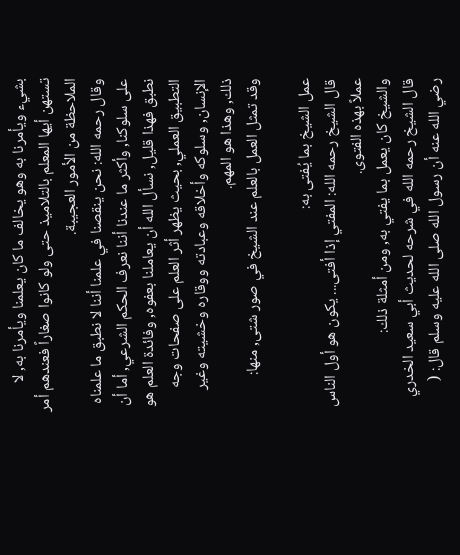بشيء ويأمرنا به وهو يخالف ما كان يعلمنا ويأمرنا به, لا تستهن أيها المعلم بالتلاميذ حتى ولو كانوا صغاراً فعندهم أمر الملاحظة من الأمور العجيبة.
وقال رحمه الله: نحن ينقصنا في علمنا أننا لا نطبق ما علمناه على سلوكنا, وأكثر ما عندنا أننا نعرف الحكم الشرعي, أما أن نطبق فهذا قليل, نسأل الله أن يعاملنا بعفوه, وفائدة العلم هو التطبيق العملي, بحيث يظهر أثر العلم على صفحات وجه الإنسان, وسلوكه وأخلاقه وعبادته ووقاره وخشيته وغير ذلك, وهذا هو المهم.
وقد تمثل العمل بالعلم عند الشيخ في صور شتى, منها:

عمل الشيخ بما يُفتى به:
قال الشيخ رحمه الله: المفتي إذا أفتى... يكون هو أول الناس عملاً بهذه الفتوى.
والشيخ كان يعمل بما يفتي به, ومن أمثلة ذلك:
قال الشيخ رحمه الله في شرحه لحديث أبي سعيد الخدري رضي الله عنه أن رسول الله صلى الله عليه وسلم قال: (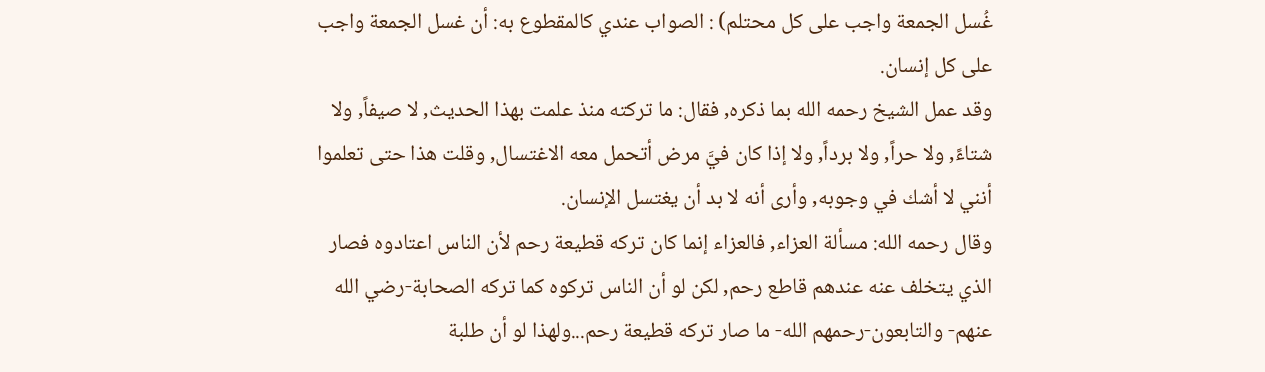غُسل الجمعة واجب على كل محتلم) : الصواب عندي كالمقطوع به: أن غسل الجمعة واجب على كل إنسان.
وقد عمل الشيخ رحمه الله بما ذكره, فقال: ما تركته منذ علمت بهذا الحديث, لا صيفاً, ولا شتاءً, ولا حراً, ولا برداً, ولا إذا كان فيَّ مرض أتحمل معه الاغتسال, وقلت هذا حتى تعلموا أنني لا أشك في وجوبه, وأرى أنه لا بد أن يغتسل الإنسان.
وقال رحمه الله: مسألة العزاء, فالعزاء إنما كان تركه قطيعة رحم لأن الناس اعتادوه فصار الذي يتخلف عنه عندهم قاطع رحم, لكن لو أن الناس تركوه كما تركه الصحابة-رضي الله عنهم- والتابعون-رحمهم الله- ما صار تركه قطيعة رحم...ولهذا لو أن طلبة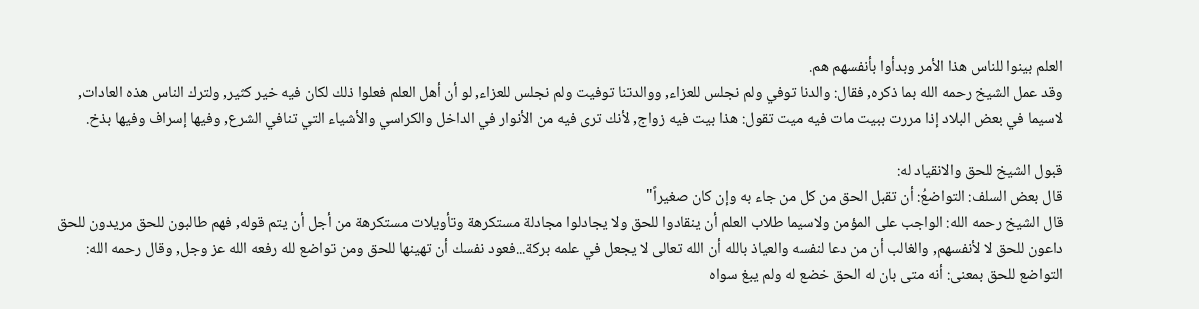العلم بينوا للناس هذا الأمر وبدأوا بأنفسهم هم.
وقد عمل الشيخ رحمه الله بما ذكره, فقال: والدنا توفي ولم نجلس للعزاء, ووالدتنا توفيت ولم نجلس للعزاء, لو أن أهل العلم فعلوا ذلك لكان فيه خير كثير, ولترك الناس هذه العادات, لاسيما في بعض البلاد إذا مررت ببيت مات فيه ميت تقول: هذا بيت فيه زواج, لأنك ترى فيه من الأنوار في الداخل والكراسي والأشياء التي تنافي الشرع, وفيها إسراف وفيها بذخ.

قبول الشيخ للحق والانقياد له:
قال بعض السلف: التواضعُ: أن تقبل الحق من كل من جاء به وإن كان صغيراً"
قال الشيخ رحمه الله: الواجب على المؤمن ولاسيما طلاب العلم أن ينقادوا للحق ولا يجادلوا مجادلة مستكرهة وتأويلات مستكرهة من أجل أن يتم قوله, فهم طالبون للحق مريدون للحق داعون للحق لا لأنفسهم, والغالب أن من دعا لنفسه والعياذ بالله أن الله تعالى لا يجعل في علمه بركة...فعود نفسك أن تهينها للحق ومن تواضع لله رفعه الله عز وجل, وقال رحمه الله: التواضع للحق بمعنى: أنه متى بان له الحق خضع له ولم يبغ سواه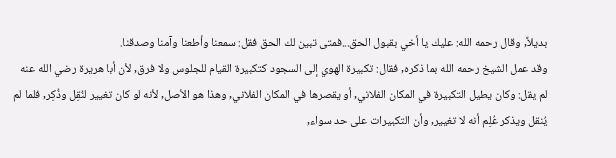بديلاً, وقال رحمه الله: عليك يا أخي بقبول الحق...فمتى تبين لك الحق فقل: سمعنا وأطعنا وآمنا وصدقنا.
وقد عمل الشيخ رحمه الله بما ذكره, فقال: تكبيرة الهوي إلى السجود كتكبيرة القيام للجلوس ولا فرق, لأن أبا هريرة رضي الله عنه لم يقل: وكان يطيل التكبيرة في المكان الفلاني, أو يقصرها في المكان الفلاني, وهذا هو الأصل, لأنه لو كان تغيير لنُقِل وذُكِر, فلما لم يُنقل ويذكر عُلِم أنه لا تغيير, وأن التكبيرات على حد سواء,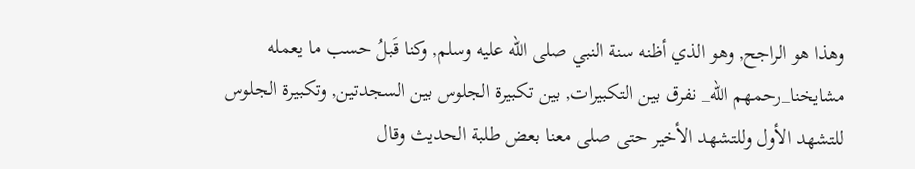وهذا هو الراجح, وهو الذي أظنه سنة النبي صلى الله عليه وسلم, وكنا قَبلُ حسب ما يعمله مشايخنا_رحمهم الله_ نفرق بين التكبيرات, بين تكبيرة الجلوس بين السجدتين, وتكبيرة الجلوس للتشهد الأول وللتشهد الأخير حتى صلى معنا بعض طلبة الحديث وقال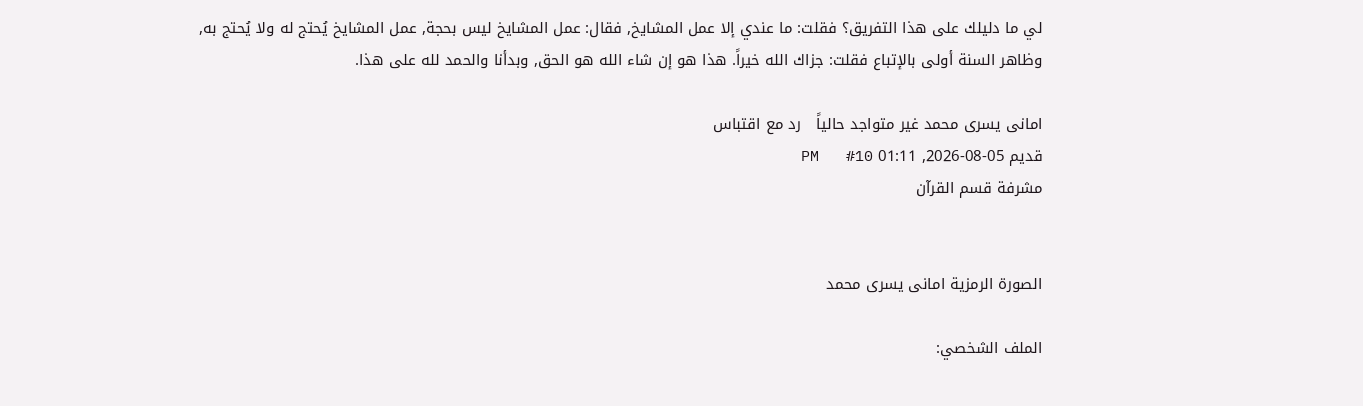لي ما دليلك على هذا التفريق؟ فقلت: ما عندي إلا عمل المشايخ, فقال: عمل المشايخ ليس بحجة, عمل المشايخ يُحتج له ولا يُحتج به, وظاهر السنة أولى بالإتباع فقلت: جزاك الله خيراً. هذا هو إن شاء الله هو الحق, وبدأنا والحمد لله على هذا.

امانى يسرى محمد غير متواجد حالياً   رد مع اقتباس
قديم 05-08-2026, 01:11 PM   #10
مشرفة قسم القرآن


الصورة الرمزية امانى يسرى محمد

الملف الشخصي: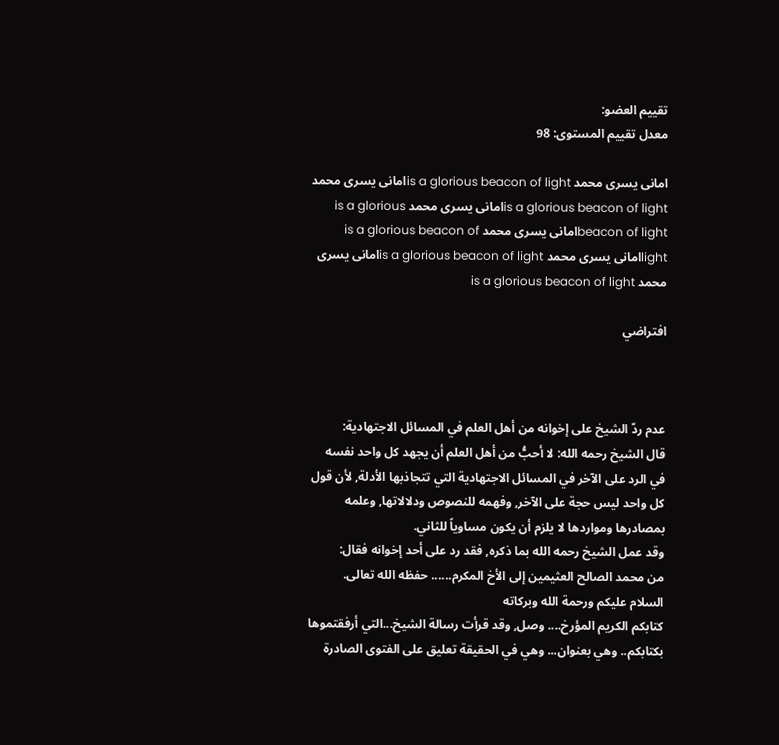تقييم العضو:
معدل تقييم المستوى: 98

امانى يسرى محمد is a glorious beacon of lightامانى يسرى محمد is a glorious beacon of lightامانى يسرى محمد is a glorious beacon of lightامانى يسرى محمد is a glorious beacon of lightامانى يسرى محمد is a glorious beacon of lightامانى يسرى محمد is a glorious beacon of light

افتراضي



عدم ردّ الشيخ على إخوانه من أهل العلم في المسائل الاجتهادية:
قال الشيخ رحمه الله: لا أحبُّ من أهل العلم أن يجهد كل واحد نفسه في الرد على الآخر في المسائل الاجتهادية التي تتجاذبها الأدلة, لأن قول كل واحد ليس حجة على الآخر, وفهمه للنصوص ودلالاتها, وعلمه بمصادرها ومواردها لا يلزم أن يكون مساوياً للثاني.
وقد عمل الشيخ رحمه الله بما ذكره, فقد رد على أحد إخوانه فقال:
من محمد الصالح العثيمين إلى الأخ المكرم...... حفظه الله تعالى.
السلام عليكم ورحمة الله وبركاته
كتابكم الكريم المؤرخ.... وصل, وقد قرأت رسالة الشيخ...التي أرفقتموها بكتابكم.. وهي بعنوان... وهي في الحقيقة تعليق على الفتوى الصادرة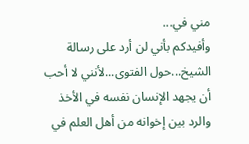مني في...
وأفيدكم بأني لن أرد على رسالة الشيخ...حول الفتوى...لأنني لا أحب أن يجهد الإنسان نفسه في الأخذ والرد بين إخوانه من أهل العلم في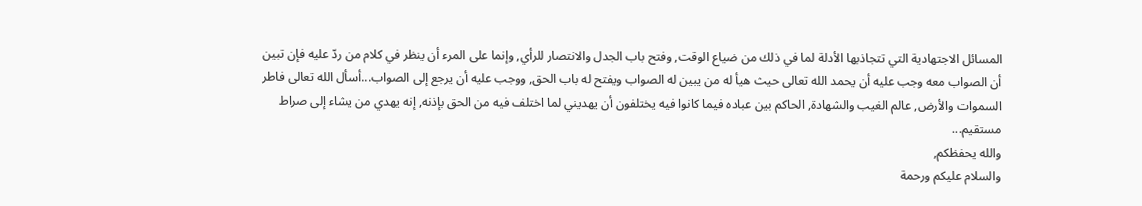المسائل الاجتهادية التي تتجاذبها الأدلة لما في ذلك من ضياع الوقت, وفتح باب الجدل والانتصار للرأي, وإنما على المرء أن ينظر في كلام من ردّ عليه فإن تبين أن الصواب معه وجب عليه أن يحمد الله تعالى حيث هيأ له من يبين له الصواب ويفتح له باب الحق, ووجب عليه أن يرجع إلى الصواب...أسأل الله تعالى فاطر السموات والأرض, عالم الغيب والشهادة, الحاكم بين عباده فيما كانوا فيه يختلفون أن يهديني لما اختلف فيه من الحق بإذنه, إنه يهدي من يشاء إلى صراط مستقيم...
والله يحفظكم,
والسلام عليكم ورحمة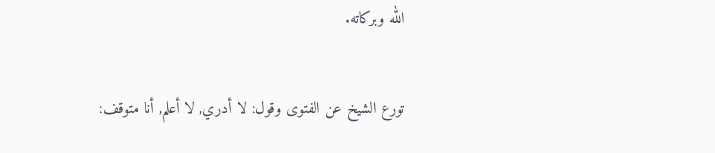الله وبركاته.

تورع الشيخ عن الفتوى وقول: لا أدري, لا أعلم, أنا متوقف: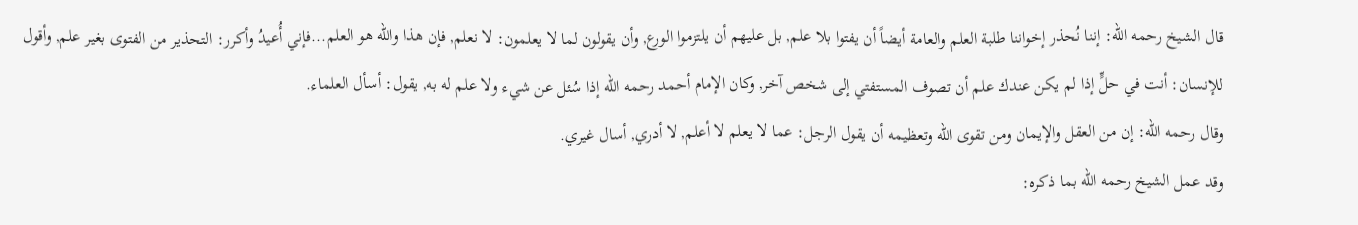قال الشيخ رحمه الله: إننا نُحذر إخواننا طلبة العلم والعامة أيضاً أن يفتوا بلا علم, بل عليهم أن يلتزموا الورع, وأن يقولون لما لا يعلمون: لا نعلم, فإن هذا والله هو العلم...فإني أُعيدُ وأكرر: التحذير من الفتوى بغير علم, وأقول للإنسان: أنت في حلٍّ إذا لم يكن عندك علم أن تصوف المستفتي إلى شخص آخر, وكان الإمام أحمد رحمه الله إذا سُئل عن شيء ولا علم له به, يقول: أسأل العلماء.
وقال رحمه الله: إن من العقل والإيمان ومن تقوى الله وتعظيمه أن يقول الرجل: عما لا يعلم لا أعلم, لا أدري, أسال غيري.
وقد عمل الشيخ رحمه الله بما ذكره: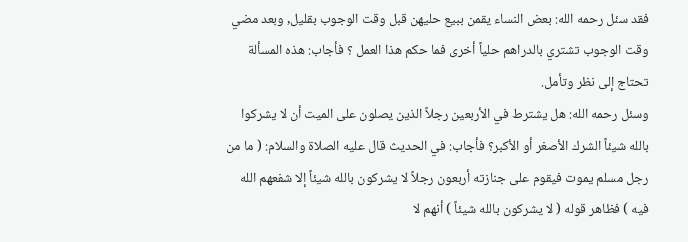فقد سئل رحمه الله: بعض النساء يقمن ببيع حليهن قبل وقت الوجوب بقليل, وبعد مضي وقت الوجوب تشتري بالدراهم حلياً أخرى فما حكم هذا العمل ؟ فأجاب: هذه المسألة تحتاج إلى نظر وتأمل.
وسئل رحمه الله: هل يشترط في الأربعين رجلاً الذين يصلون على الميت أن لا يشركوا بالله شيئاً الشرك الأصغر أو الأكبر؟ فأجاب: في الحديث قال عليه الصلاة والسلام: ( ما من رجل مسلم يموت فيقوم على جنازته أربعون رجلاً لا يشركون بالله شيئاً إلا شفعهم الله فيه ) فظاهر قوله ( لا يشركون بالله شيئاً ) أنهم لا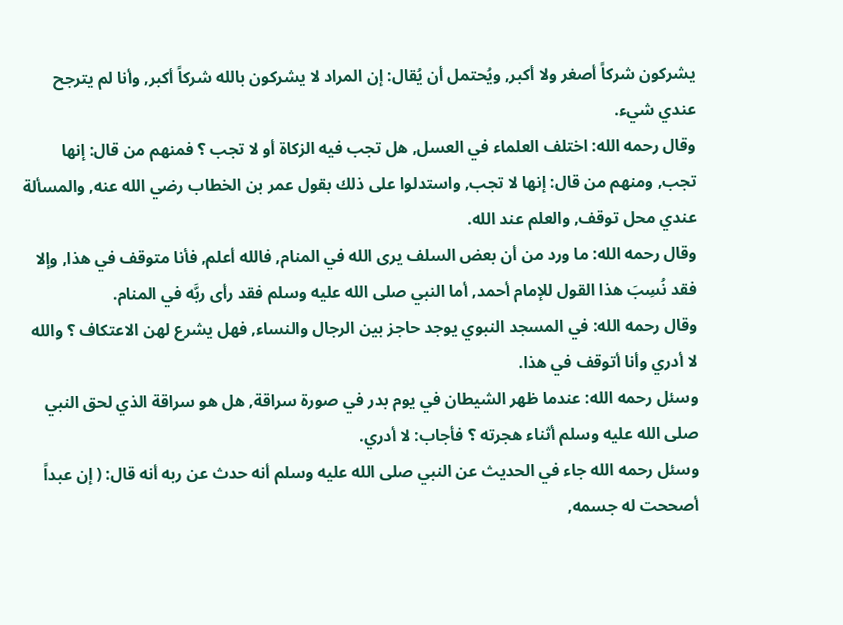يشركون شركاً أصغر ولا أكبر, ويُحتمل أن يُقال: إن المراد لا يشركون بالله شركاً أكبر, وأنا لم يترجح عندي شيء.
وقال رحمه الله: اختلف العلماء في العسل, هل تجب فيه الزكاة أو لا تجب ؟ فمنهم من قال: إنها تجب, ومنهم من قال: إنها لا تجب, واستدلوا على ذلك بقول عمر بن الخطاب رضي الله عنه, والمسألة عندي محل توقف, والعلم عند الله.
وقال رحمه الله: ما ورد من أن بعض السلف يرى الله في المنام, فالله أعلم, فأنا متوقف في هذا, وإلا فقد نُسِبَ هذا القول للإمام أحمد, أما النبي صلى الله عليه وسلم فقد رأى ربَّه في المنام.
وقال رحمه الله: في المسجد النبوي يوجد حاجز بين الرجال والنساء, فهل يشرع لهن الاعتكاف ؟ والله لا أدري وأنا أتوقف في هذا.
وسئل رحمه الله: عندما ظهر الشيطان في يوم بدر في صورة سراقة, هل هو سراقة الذي لحق النبي صلى الله عليه وسلم أثناء هجرته ؟ فأجاب: لا أدري.
وسئل رحمه الله جاء في الحديث عن النبي صلى الله عليه وسلم أنه حدث عن ربه أنه قال: ( إن عبداً أصححت له جسمه,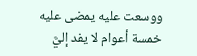ووسعت عليه يمضى عليه خمسة أعوام لا يفد إليَّ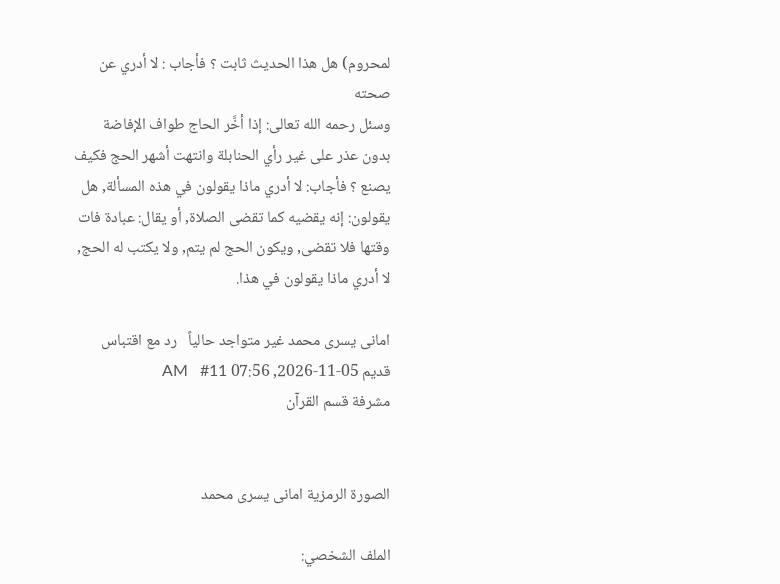لمحروم) هل هذا الحديث ثابت ؟ فأجاب : لا أدري عن صحته
وسئل رحمه الله تعالى: إذا أخَّر الحاج طواف الإفاضة بدون عذر على غير رأي الحنابلة وانتهت أشهر الحج فكيف يصنع ؟ فأجاب: لا أدري ماذا يقولون في هذه المسألة, هل يقولون: إنه يقضيه كما تقضى الصلاة, أو يقال: عبادة فات وقتها فلا تقضى, ويكون الحج لم يتم, ولا يكتب له الحج, لا أدري ماذا يقولون في هذا.

امانى يسرى محمد غير متواجد حالياً   رد مع اقتباس
قديم 05-11-2026, 07:56 AM   #11
مشرفة قسم القرآن


الصورة الرمزية امانى يسرى محمد

الملف الشخصي: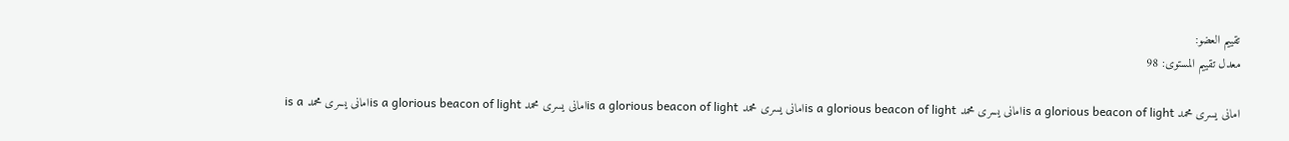تقييم العضو:
معدل تقييم المستوى: 98

امانى يسرى محمد is a glorious beacon of lightامانى يسرى محمد is a glorious beacon of lightامانى يسرى محمد is a glorious beacon of lightامانى يسرى محمد is a glorious beacon of lightامانى يسرى محمد is a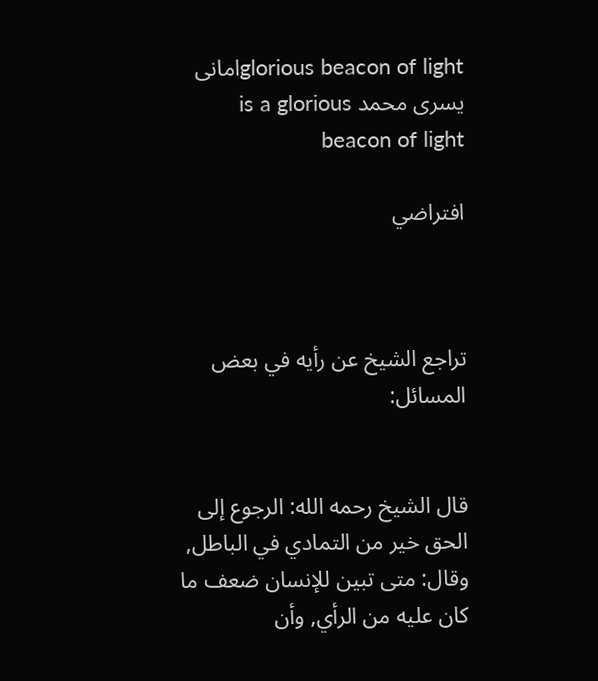glorious beacon of lightامانى يسرى محمد is a glorious beacon of light

افتراضي



تراجع الشيخ عن رأيه في بعض المسائل:


قال الشيخ رحمه الله: الرجوع إلى الحق خير من التمادي في الباطل, وقال: متى تبين للإنسان ضعف ما كان عليه من الرأي, وأن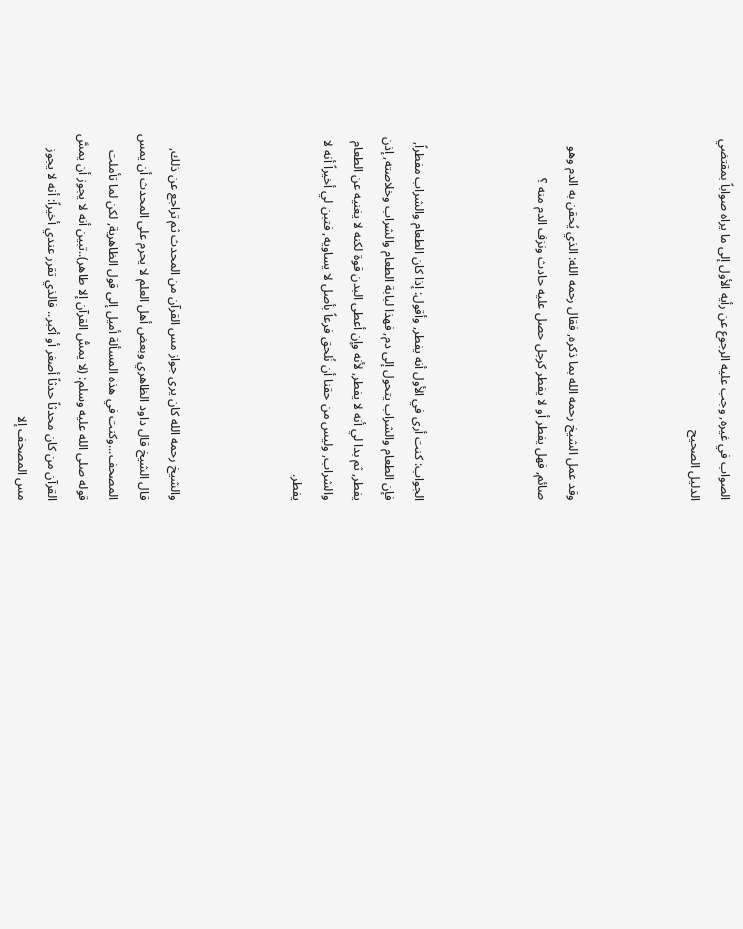الصواب في غيره, وجب عليه الرجوع عن رأيه الأول إلى ما يراه صواباً بمقتضي الدليل الصحيح



وقد عمل الشيخ رحمه الله بما ذكره, فقال رحمه الله: الذي يُحقن به الدم وهو صائم, فهل يفطر أو لا يفطر كرجل حصل عليه حادث ونزف الدم منه ؟



الجواب: كنت أرى في الأول أنه يفطر, وأقول: إذا كان الطعام والشراب مفطراً, فإن الطعام والشراب يتحول إلى دم, فهذا لبابة الطعام والشراب وخلاصته, إذن يفطر, ثم بدا لي أنه لا يفطر, لأنه وإن أعطى البدن قوة لكنه لا يغنيه عن الطعام والشراب, وليس من حقنا أن نُلحق فرعاً بأصل لا يساويه, فتبن لي أخيراً أنه لا يفطر.



والشيخ رحمه الله كان يرى جواز مس القرآن من المحدث ثم تراجع عن ذلك, قال الشيخ قال داود الظاهري وبعض أهل العلم لا يحرم على المحدث أن يمس المصحف...وكنت في هذه المسألة أميل إلى قول الظاهرية, لكن لما تأملت قوله صلى الله عليه وسلم: (لا يمسُّ القرآن إلا طاهر)..تبين أنه لا يجوز أن يمسَّ القرآن من كان محدثاً حدثاً أصغر أو أكبر.. فالذي تقرر عندي أخيراً: أنه لا يجوز مس المصحف إلا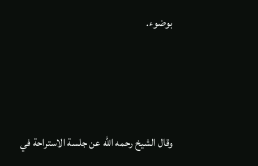بوضوء.



وقال الشيخ رحمه الله عن جلسة الاستراحة في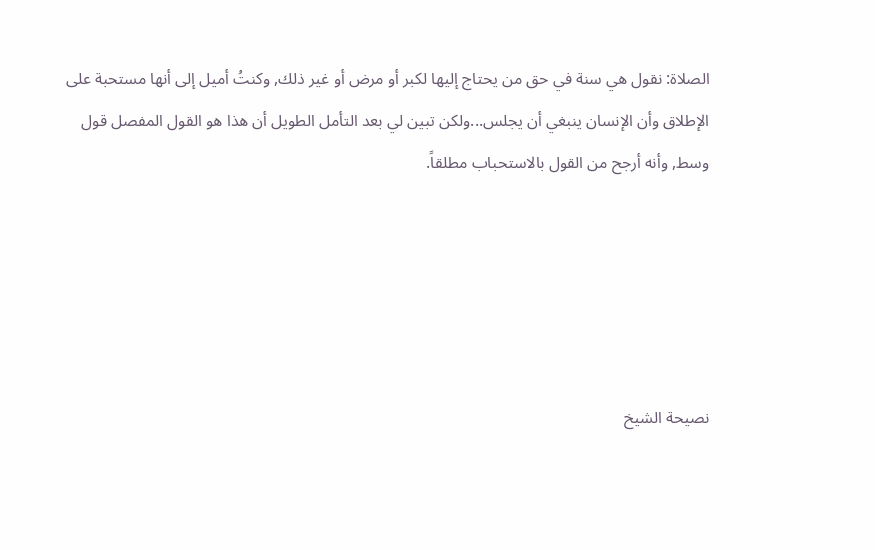الصلاة: نقول هي سنة في حق من يحتاج إليها لكبر أو مرض أو غير ذلك, وكنتُ أميل إلى أنها مستحبة على الإطلاق وأن الإنسان ينبغي أن يجلس...ولكن تبين لي بعد التأمل الطويل أن هذا هو القول المفصل قول وسط, وأنه أرجح من القول بالاستحباب مطلقاً.





نصيحة الشيخ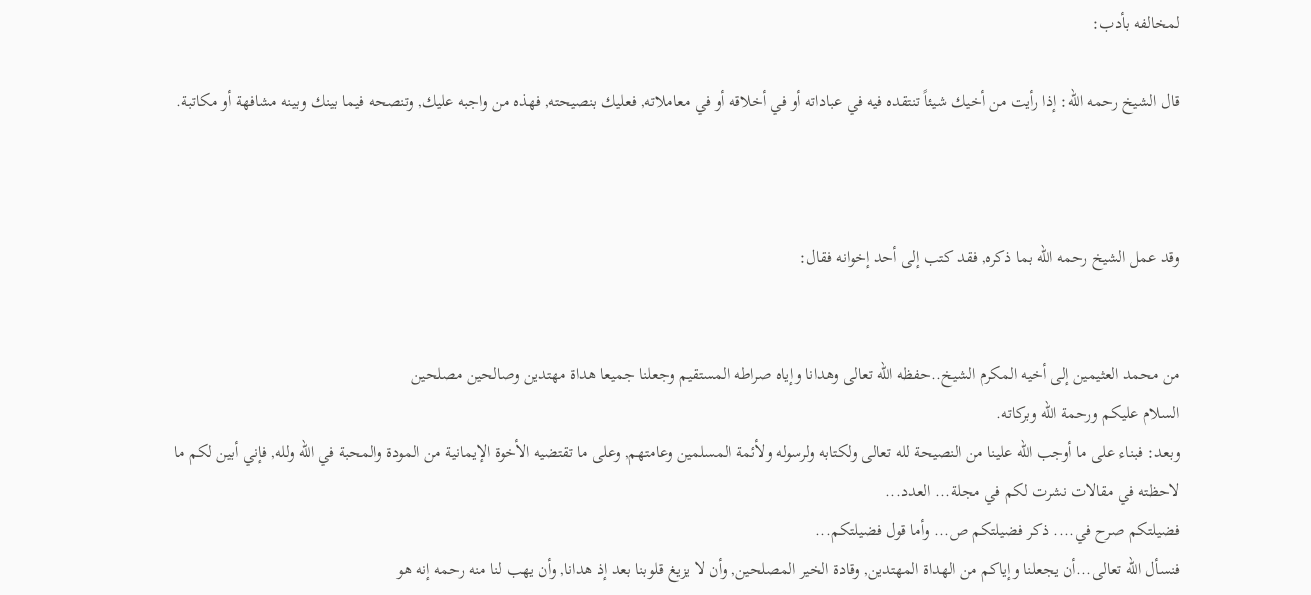لمخالفه بأدب:

قال الشيخ رحمه الله: إذا رأيت من أخيك شيئاً تنتقده فيه في عباداته أو في أخلاقه أو في معاملاته, فعليك بنصيحته, فهذه من واجبه عليك, وتنصحه فيما بينك وبينه مشافهة أو مكاتبة.



وقد عمل الشيخ رحمه الله بما ذكره, فقد كتب إلى أحد إخوانه فقال:


من محمد العثيمين إلى أخيه المكرم الشيخ..حفظه الله تعالى وهدانا وإياه صراطه المستقيم وجعلنا جميعا هداة مهتدين وصالحين مصلحين
السلام عليكم ورحمة الله وبركاته.
وبعد: فبناء على ما أوجب الله علينا من النصيحة لله تعالى ولكتابه ولرسوله ولأئمة المسلمين وعامتهم, وعلى ما تقتضيه الأخوة الإيمانية من المودة والمحبة في الله ولله, فإني أبين لكم ما لاحظته في مقالات نشرت لكم في مجلة... العدد...
فضيلتكم صرح في.... ذكر فضيلتكم ص... وأما قول فضيلتكم...
فنسأل الله تعالى...أن يجعلنا وإياكم من الهداة المهتدين, وقادة الخير المصلحين, وأن لا يزيغ قلوبنا بعد إذ هدانا, وأن يهب لنا منه رحمه إنه هو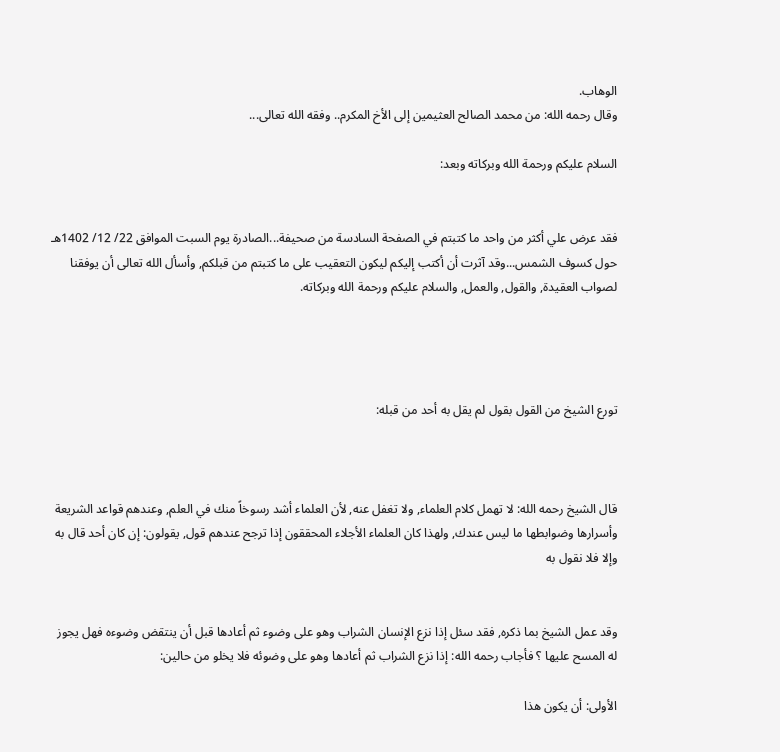الوهاب.
وقال رحمه الله: من محمد الصالح العثيمين إلى الأخ المكرم.. وفقه الله تعالى...

السلام عليكم ورحمة الله وبركاته وبعد:


فقد عرض علي أكثر من واحد ما كتبتم في الصفحة السادسة من صحيفة...الصادرة يوم السبت الموافق 22/ 12/ 1402هـ حول كسوف الشمس...وقد آثرت أن أكتب إليكم ليكون التعقيب على ما كتبتم من قبلكم, وأسأل الله تعالى أن يوفقنا لصواب العقيدة, والقول, والعمل, والسلام عليكم ورحمة الله وبركاته.




تورع الشيخ من القول بقول لم يقل به أحد من قبله:



قال الشيخ رحمه الله: لا تهمل كلام العلماء, ولا تغفل عنه, لأن العلماء أشد رسوخاً منك في العلم, وعندهم قواعد الشريعة وأسرارها وضوابطها ما ليس عندك, ولهذا كان العلماء الأجلاء المحققون إذا ترجح عندهم قول, يقولون: إن كان أحد قال به وإلا فلا نقول به


وقد عمل الشيخ بما ذكره, فقد سئل إذا نزع الإنسان الشراب وهو على وضوء ثم أعادها قبل أن ينتقض وضوءه فهل يجوز له المسح عليها ؟ فأجاب رحمه الله: إذا نزع الشراب ثم أعادها وهو على وضوئه فلا يخلو من حالين:

الأولى: أن يكون هذا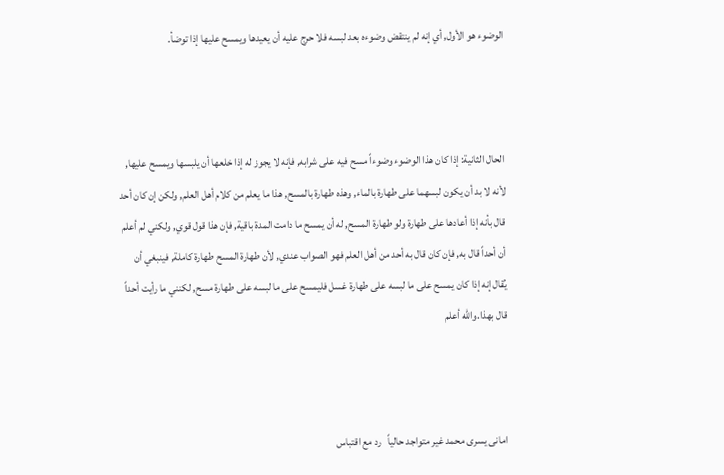الوضوء هو الأول, أي إنه لم ينتقض وضوءه بعد لبسه فلا حرج عليه أن يعيدها ويمسح عليها إذا توضأ.



الحال الثانية: إذا كان هذا الوضوء وضوءاً مسح فيه على شرابه, فإنه لا يجوز له إذا خلعها أن يلبسها ويمسح عليها, لأنه لا بد أن يكون لبسهما على طهارة بالماء, وهذه طهارة بالمسح, هذا ما يعلم من كلام أهل العلم, ولكن إن كان أحد قال بأنه إذا أعادها على طهارة ولو طهارة المسح, له أن يمسح ما دامت المدة باقية, فإن هذا قول قوي, ولكني لم أعلم أن أحداً قال به, فإن كان قال به أحد من أهل العلم فهو الصواب عندي, لأن طهارة المسح طهارة كاملة, فينبغي أن يُقال إنه إذا كان يمسح على ما لبسه على طهارة غسل فليمسح على ما لبسه على طهارة مسح, لكنني ما رأيت أحداً قال بهذا.والله أعلم



امانى يسرى محمد غير متواجد حالياً   رد مع اقتباس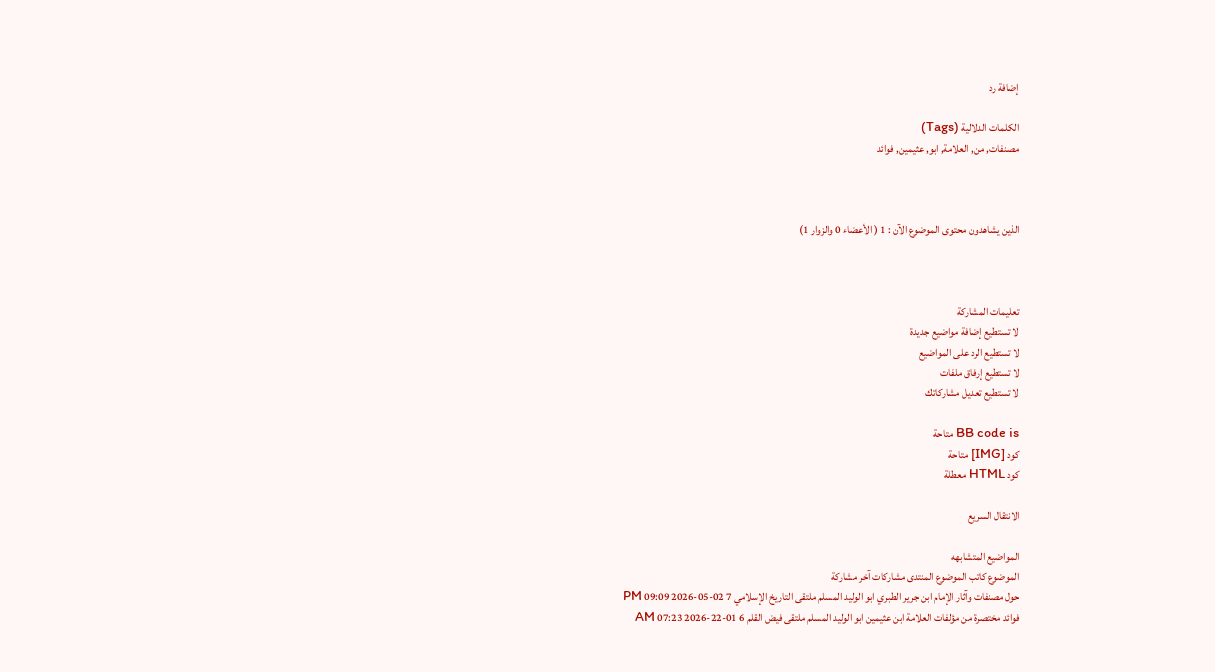إضافة رد

الكلمات الدلالية (Tags)
مصنفات, من, العلامة, ابو, عثيمين, فوائد



الذين يشاهدون محتوى الموضوع الآن : 1 ( الأعضاء 0 والزوار 1)



تعليمات المشاركة
لا تستطيع إضافة مواضيع جديدة
لا تستطيع الرد على المواضيع
لا تستطيع إرفاق ملفات
لا تستطيع تعديل مشاركاتك

BB code is متاحة
كود [IMG] متاحة
كود HTML معطلة

الانتقال السريع

المواضيع المتشابهه
الموضوع كاتب الموضوع المنتدى مشاركات آخر مشاركة
حول مصنفات وآثار الإمام ابن جرير الطبري ابو الوليد المسلم ملتقى التاريخ الإسلامي 7 02-05-2026 09:09 PM
فوائد مختصرة من مؤلفات العلامة ابن عثيمين ابو الوليد المسلم ملتقى فيض القلم 6 01-22-2026 07:23 AM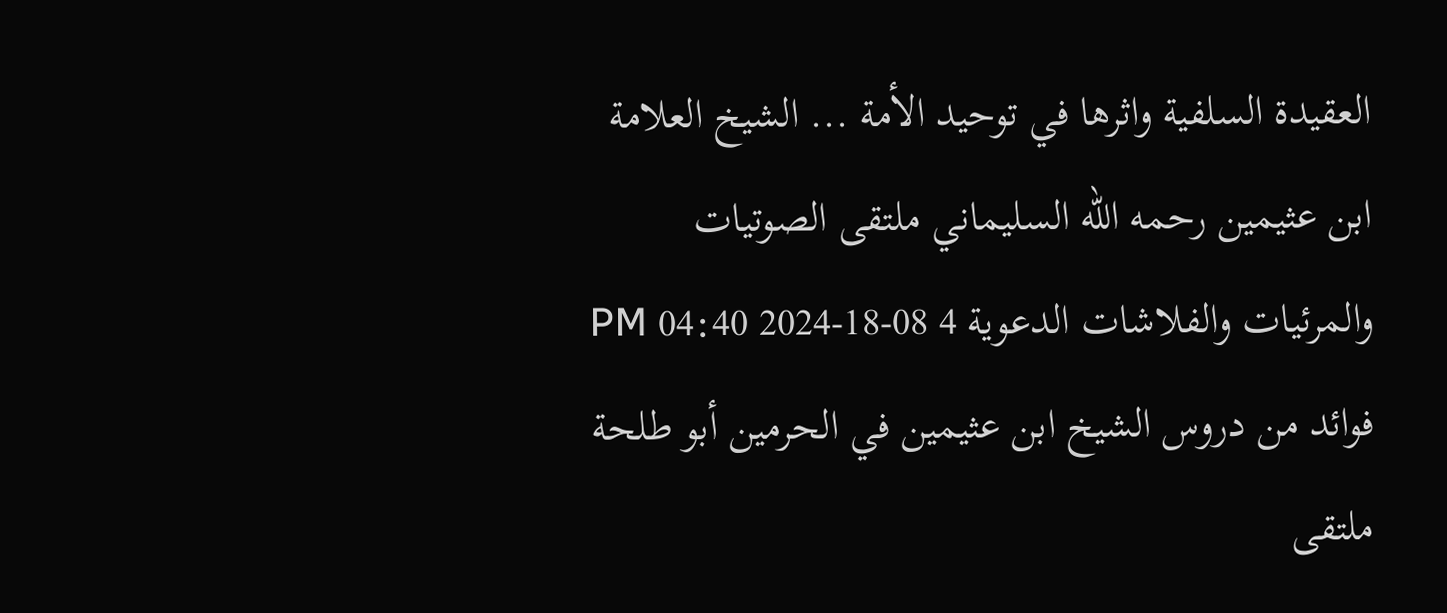العقيدة السلفية واثرها في توحيد الأمة ... الشيخ العلامة ابن عثيمين رحمه الله السليماني ملتقى الصوتيات والمرئيات والفلاشات الدعوية 4 08-18-2024 04:40 PM
فوائد من دروس الشيخ ابن عثيمين في الحرمين أبو طلحة ملتقى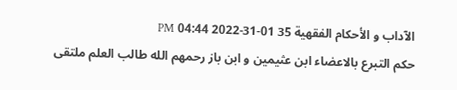الآداب و الأحكام الفقهية 35 01-31-2022 04:44 PM
حكم التبرع بالاعضاء ابن عثيمين و ابن باز رحمهم الله طالب العلم ملتقى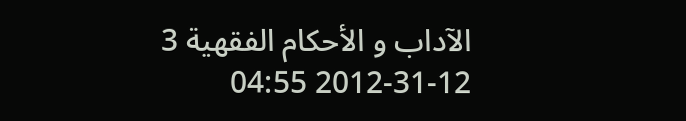الآداب و الأحكام الفقهية 3 12-31-2012 04:55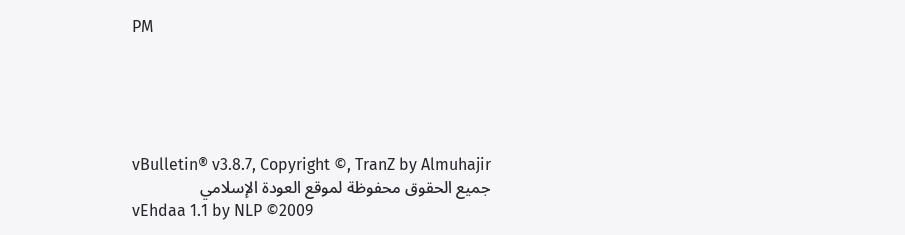PM





vBulletin® v3.8.7, Copyright ©, TranZ by Almuhajir
جميع الحقوق محفوظة لموقع العودة الإسلامي
vEhdaa 1.1 by NLP ©2009